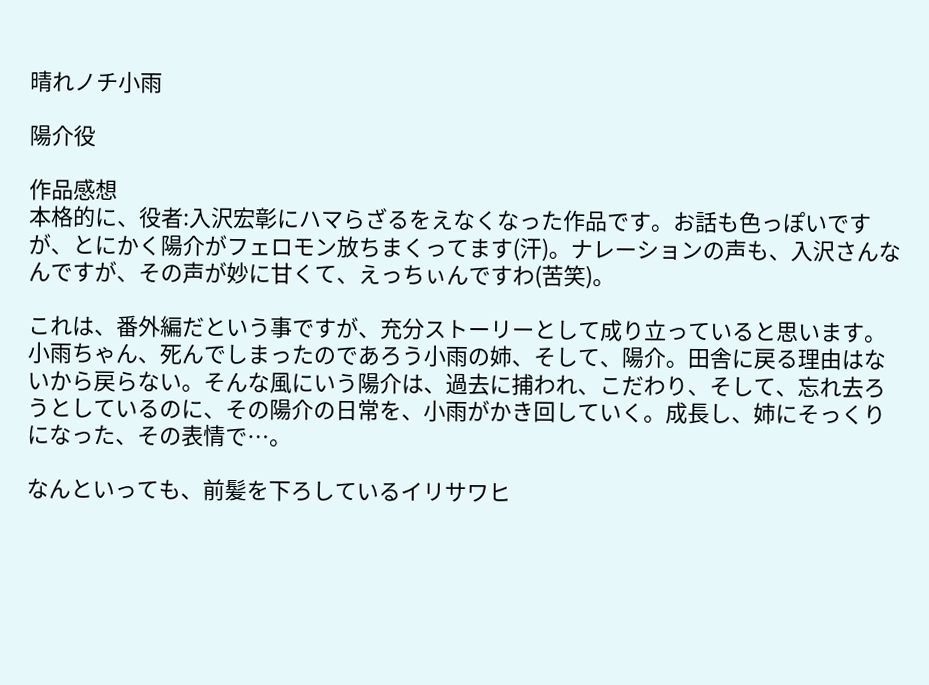晴れノチ小雨

陽介役

作品感想
本格的に、役者:入沢宏彰にハマらざるをえなくなった作品です。お話も色っぽいですが、とにかく陽介がフェロモン放ちまくってます(汗)。ナレーションの声も、入沢さんなんですが、その声が妙に甘くて、えっちぃんですわ(苦笑)。

これは、番外編だという事ですが、充分ストーリーとして成り立っていると思います。小雨ちゃん、死んでしまったのであろう小雨の姉、そして、陽介。田舎に戻る理由はないから戻らない。そんな風にいう陽介は、過去に捕われ、こだわり、そして、忘れ去ろうとしているのに、その陽介の日常を、小雨がかき回していく。成長し、姉にそっくりになった、その表情で…。

なんといっても、前髪を下ろしているイリサワヒ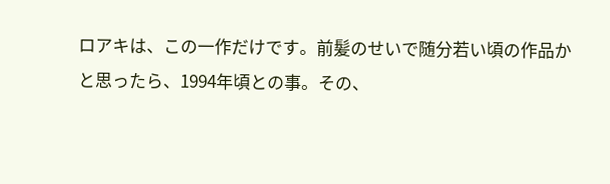ロアキは、この一作だけです。前髪のせいで随分若い頃の作品かと思ったら、1994年頃との事。その、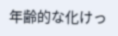年齢的な化けっ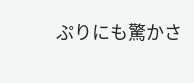ぷりにも驚かさ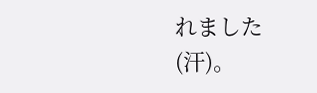れました(汗)。